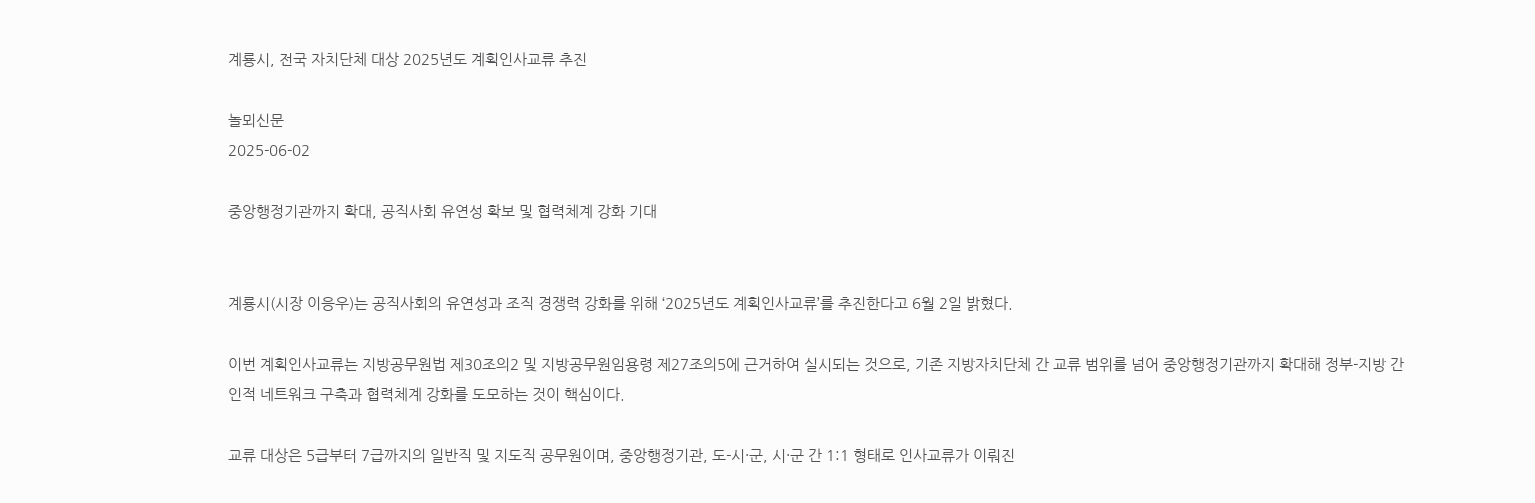계룡시, 전국 자치단체 대상 2025년도 계획인사교류 추진

놀뫼신문
2025-06-02

중앙행정기관까지 확대, 공직사회 유연성 확보 및 협력체계 강화 기대


계룡시(시장 이응우)는 공직사회의 유연성과 조직 경쟁력 강화를 위해 ‘2025년도 계획인사교류’를 추진한다고 6월 2일 밝혔다.

이번 계획인사교류는 지방공무원법 제30조의2 및 지방공무원임용령 제27조의5에 근거하여 실시되는 것으로, 기존 지방자치단체 간 교류 범위를 넘어 중앙행정기관까지 확대해 정부-지방 간 인적 네트워크 구축과 협력체계 강화를 도모하는 것이 핵심이다.

교류 대상은 5급부터 7급까지의 일반직 및 지도직 공무원이며, 중앙행정기관, 도-시·군, 시·군 간 1:1 형태로 인사교류가 이뤄진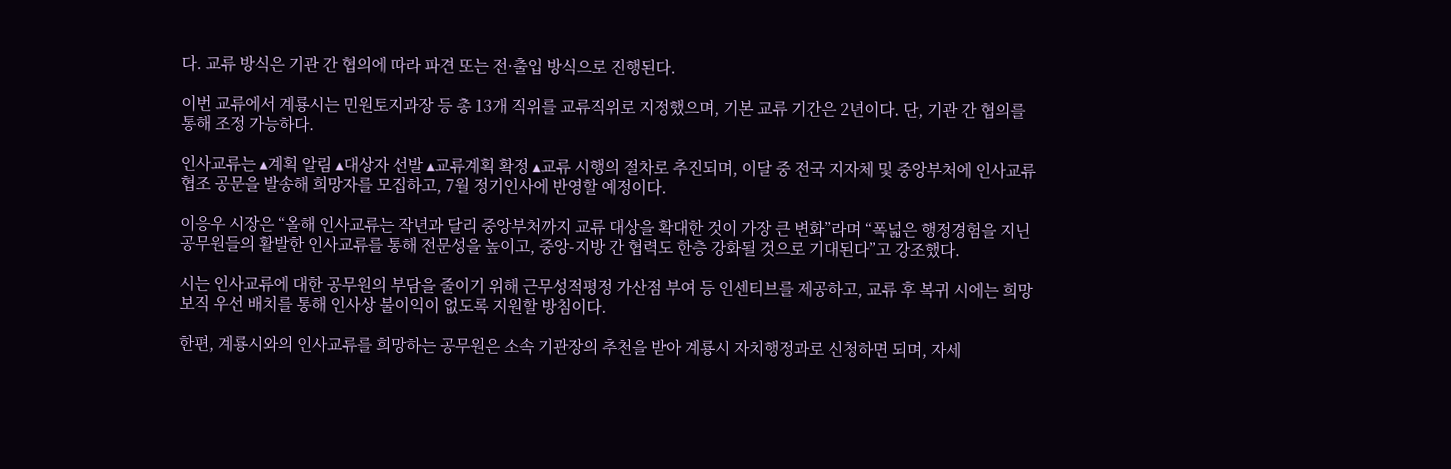다. 교류 방식은 기관 간 협의에 따라 파견 또는 전·출입 방식으로 진행된다.

이번 교류에서 계룡시는 민원토지과장 등 총 13개 직위를 교류직위로 지정했으며, 기본 교류 기간은 2년이다. 단, 기관 간 협의를 통해 조정 가능하다.

인사교류는 ▴계획 알림 ▴대상자 선발 ▴교류계획 확정 ▴교류 시행의 절차로 추진되며, 이달 중 전국 지자체 및 중앙부처에 인사교류 협조 공문을 발송해 희망자를 모집하고, 7월 정기인사에 반영할 예정이다.

이응우 시장은 “올해 인사교류는 작년과 달리 중앙부처까지 교류 대상을 확대한 것이 가장 큰 변화”라며 “폭넓은 행정경험을 지닌 공무원들의 활발한 인사교류를 통해 전문성을 높이고, 중앙-지방 간 협력도 한층 강화될 것으로 기대된다”고 강조했다.

시는 인사교류에 대한 공무원의 부담을 줄이기 위해 근무성적평정 가산점 부여 등 인센티브를 제공하고, 교류 후 복귀 시에는 희망보직 우선 배치를 통해 인사상 불이익이 없도록 지원할 방침이다.

한편, 계룡시와의 인사교류를 희망하는 공무원은 소속 기관장의 추천을 받아 계룡시 자치행정과로 신청하면 되며, 자세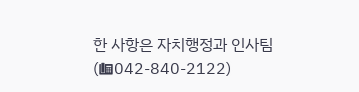한 사항은 자치행정과 인사팀(☎042-840-2122)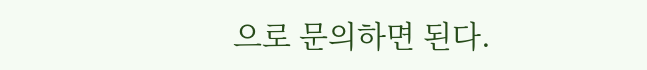으로 문의하면 된다.